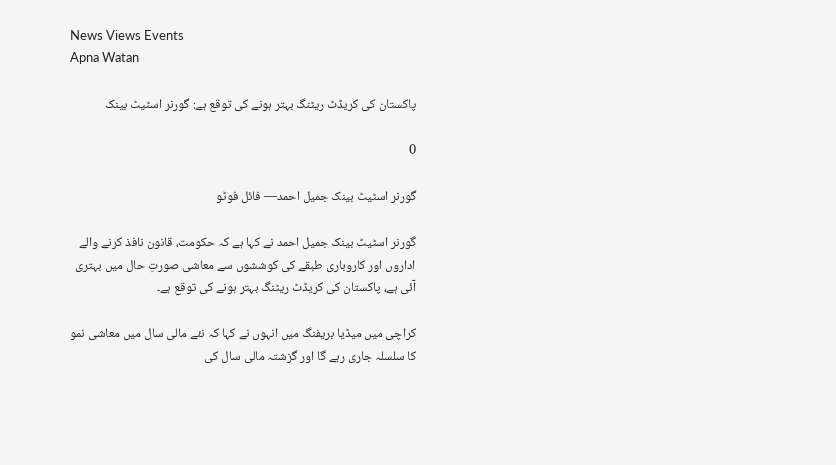News Views Events
Apna Watan

پاکستان کی کریڈٹ ریٹنگ بہتر ہونے کی توقع ہے: گورنر اسٹیٹ بینک

0

گورنر اسٹیٹ بینک جمیل احمد— فائل فوٹو

گورنر اسٹیٹ بینک جمیل احمد نے کہا ہے کہ حکومت، قانون نافذ کرنے والے اداروں اور کاروباری طبقے کی کوششوں سے معاشی صورتِ حال میں بہتری آئی ہے، پاکستان کی کریڈٹ ریٹنگ بہتر ہونے کی توقع ہے۔

کراچی میں میڈیا بریفنگ میں انہوں نے کہا کہ نئے مالی سال میں معاشی نمو کا سلسلہ جاری رہے گا اور گزشتہ مالی سال کی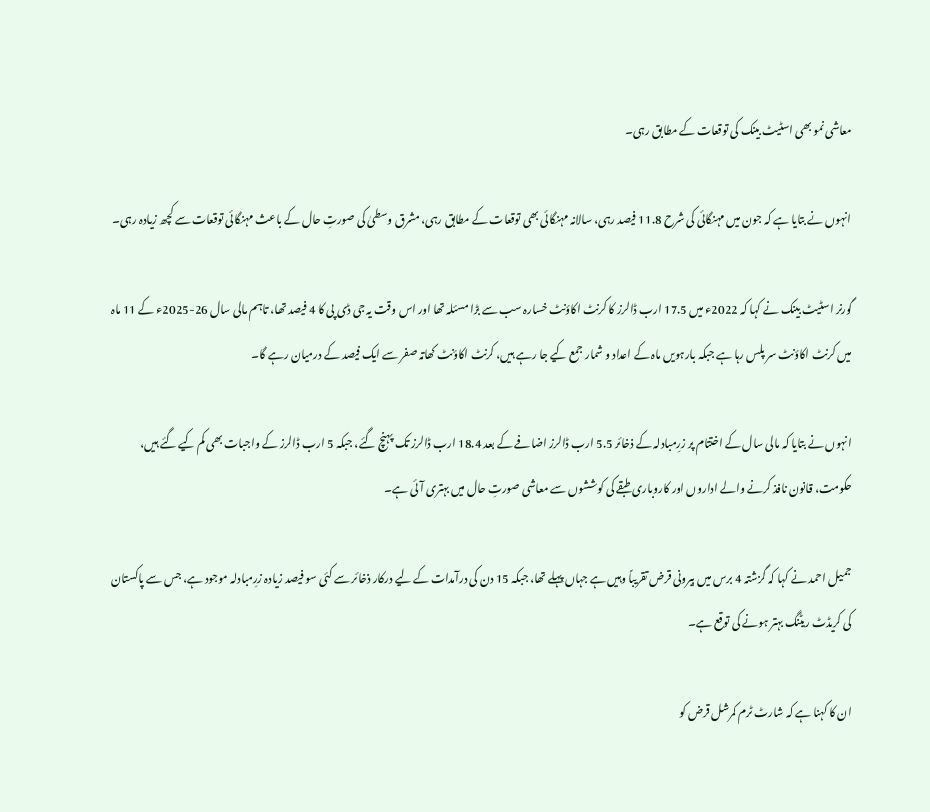معاشی نمو بھی اسٹیٹ بینک کی توقعات کے مطابق رہی۔

انہوں نے بتایا ہے کہ جون میں مہنگائی کی شرح 11.8 فیصد رہی، سالانہ مہنگائی بھی توقعات کے مطابق رہی، مشرق وسطیٰ کی صورتِ حال کے باعث مہنگائی توقعات سے کچھ زیادہ رہی۔

گورنر اسٹیٹ بینک نے کہا کہ 2022ء میں 17.5 ارب ڈالرز کا کرنٹ اکاؤنٹ خسارہ سب سے بڑا مسئلہ تھا اور اس وقت یہ جی ڈی پی کا 4 فیصد تھا، تاہم مالی سال 26-2025ء کے 11 ماہ میں کرنٹ اکاؤنٹ سر پلس رہا ہے جبکہ بارہویں ماہ کے اعداد و شمار جمع کیے جا رہے ہیں، کرنٹ اکاؤنٹ کھاتہ صفر سے ایک فیصد کے درمیان رہے گا۔

انہوں نے بتایا کہ مالی سال کے اختتام پر زرِمبادلہ کے ذخائر 5.5 ارب ڈالرز اضافے کے بعد 18.4 ارب ڈالرز تک پہنچ گئے، جبکہ 5 ارب ڈالرز کے واجبات بھی کم کیے گئے ہیں، حکومت، قانون نافذ کرنے والے اداروں اور کاروباری طبقے کی کوششوں سے معاشی صورتِ حال میں بہتری آئی ہے۔

جمیل احمد نے کہا کہ گزشتہ 4 برس میں بیرونی قرض تقریباً وہیں ہے جہاں پہلے تھا، جبکہ 15 دن کی درآمدات کے لیے درکار ذخائر سے کئی سو فیصد زیادہ زرِمبادلہ موجود ہے، جس سے پاکستان کی کریڈٹ ریٹنگ بہتر ہونے کی توقع ہے۔

ان کا کہنا ہے کہ شارٹ ٹرم کمرشل قرض کو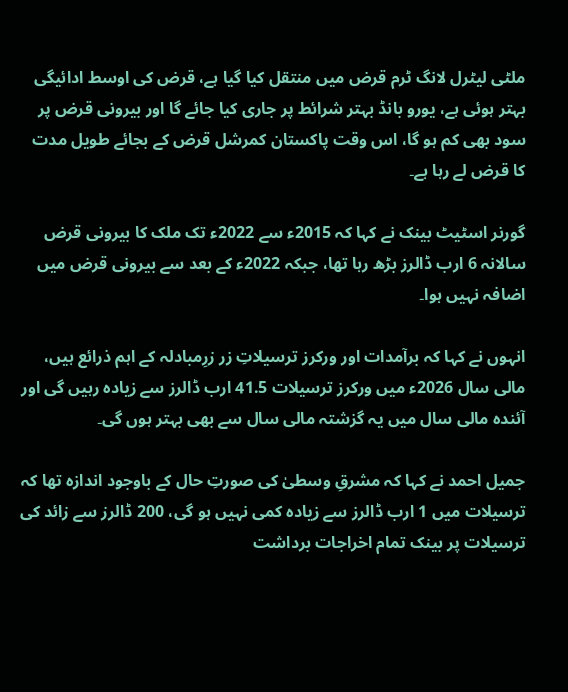ملٹی لیٹرل لانگ ٹرم قرض میں منتقل کیا گیا ہے، قرض کی اوسط ادائیگی بہتر ہوئی ہے، یورو بانڈ بہتر شرائط پر جاری کیا جائے گا اور بیرونی قرض پر سود بھی کم ہو گا، اس وقت پاکستان کمرشل قرض کے بجائے طویل مدت کا قرض لے رہا ہے۔

گورنر اسٹیٹ بینک نے کہا کہ 2015ء سے 2022ء تک ملک کا بیرونی قرض سالانہ 6 ارب ڈالرز بڑھ رہا تھا، جبکہ 2022ء کے بعد سے بیرونی قرض میں اضافہ نہیں ہوا۔

انہوں نے کہا کہ برآمدات اور ورکرز ترسیلاتِ زر زرِمبادلہ کے اہم ذرائع ہیں، مالی سال 2026ء میں ورکرز ترسیلات 41.5 ارب ڈالرز سے زیادہ رہیں گی اور آئندہ مالی سال میں یہ گزشتہ مالی سال سے بھی بہتر ہوں گی۔

جمیل احمد نے کہا کہ مشرقِ وسطیٰ کی صورتِ حال کے باوجود اندازہ تھا کہ ترسیلات میں 1 ارب ڈالرز سے زیادہ کمی نہیں ہو گی، 200 ڈالرز سے زائد کی ترسیلات پر بینک تمام اخراجات برداشت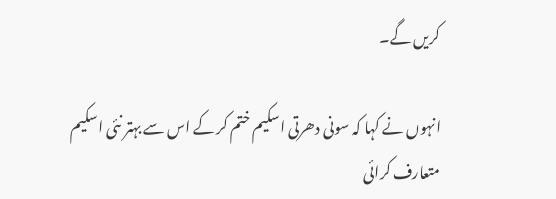کریں گے۔

انہوں نے کہا کہ سونی دھرتی اسکیم ختم کر کے اس سے بہتر نئی اسکیم متعارف کرائی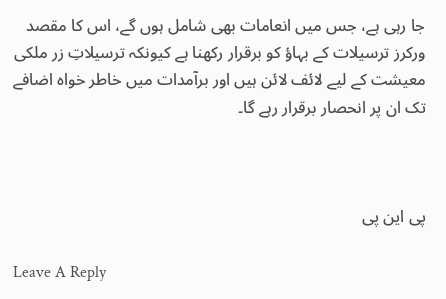جا رہی ہے، جس میں انعامات بھی شامل ہوں گے، اس کا مقصد ورکرز ترسیلات کے بہاؤ کو برقرار رکھنا ہے کیونکہ ترسیلاتِ زر ملکی معیشت کے لیے لائف لائن ہیں اور برآمدات میں خاطر خواہ اضافے تک ان پر انحصار برقرار رہے گا۔



پی این پی

Leave A Reply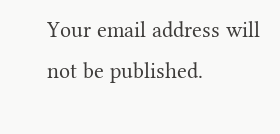Your email address will not be published.